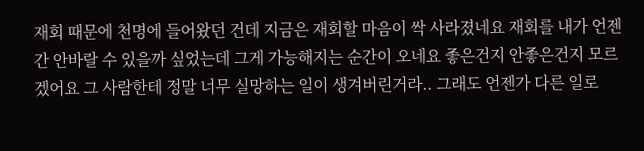재회 때문에 천명에 들어왔던 건데 지금은 재회할 마음이 싹 사라졌네요 재회를 내가 언젠간 안바랄 수 있을까 싶었는데 그게 가능해지는 순간이 오네요 좋은건지 안좋은건지 모르겠어요 그 사람한테 정말 너무 실망하는 일이 생겨버린거라.. 그래도 언젠가 다른 일로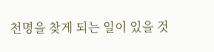천명을 찾게 되는 일이 있을 것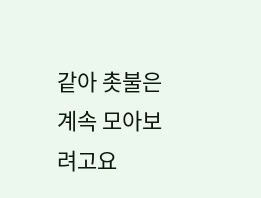같아 촛불은 계속 모아보려고요